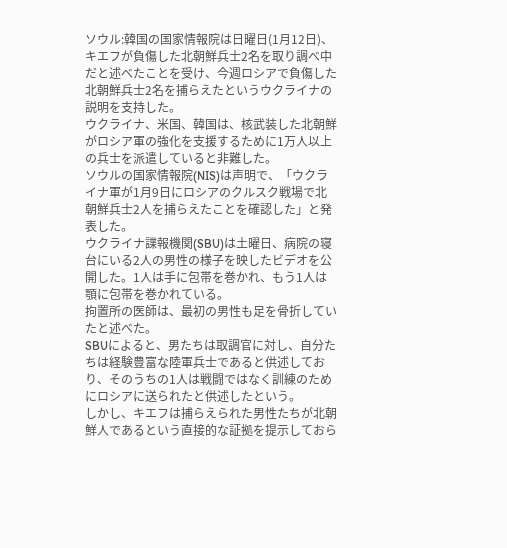ソウル:韓国の国家情報院は日曜日(1月12日)、キエフが負傷した北朝鮮兵士2名を取り調べ中だと述べたことを受け、今週ロシアで負傷した北朝鮮兵士2名を捕らえたというウクライナの説明を支持した。
ウクライナ、米国、韓国は、核武装した北朝鮮がロシア軍の強化を支援するために1万人以上の兵士を派遣していると非難した。
ソウルの国家情報院(NIS)は声明で、「ウクライナ軍が1月9日にロシアのクルスク戦場で北朝鮮兵士2人を捕らえたことを確認した」と発表した。
ウクライナ諜報機関(SBU)は土曜日、病院の寝台にいる2人の男性の様子を映したビデオを公開した。1人は手に包帯を巻かれ、もう1人は顎に包帯を巻かれている。
拘置所の医師は、最初の男性も足を骨折していたと述べた。
SBUによると、男たちは取調官に対し、自分たちは経験豊富な陸軍兵士であると供述しており、そのうちの1人は戦闘ではなく訓練のためにロシアに送られたと供述したという。
しかし、キエフは捕らえられた男性たちが北朝鮮人であるという直接的な証拠を提示しておら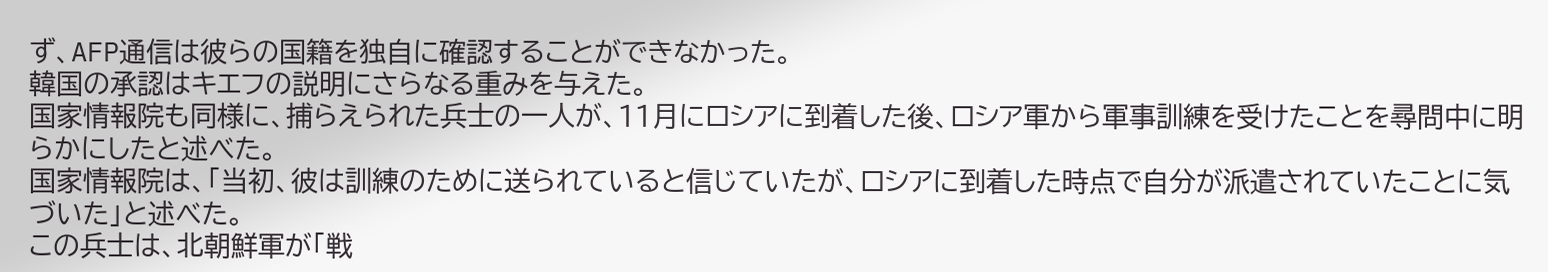ず、AFP通信は彼らの国籍を独自に確認することができなかった。
韓国の承認はキエフの説明にさらなる重みを与えた。
国家情報院も同様に、捕らえられた兵士の一人が、11月にロシアに到着した後、ロシア軍から軍事訓練を受けたことを尋問中に明らかにしたと述べた。
国家情報院は、「当初、彼は訓練のために送られていると信じていたが、ロシアに到着した時点で自分が派遣されていたことに気づいた」と述べた。
この兵士は、北朝鮮軍が「戦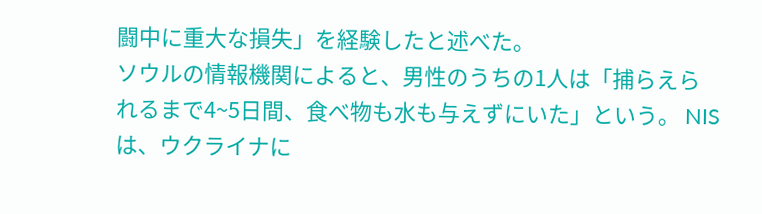闘中に重大な損失」を経験したと述べた。
ソウルの情報機関によると、男性のうちの1人は「捕らえられるまで4~5日間、食べ物も水も与えずにいた」という。 NISは、ウクライナに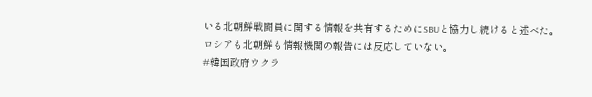いる北朝鮮戦闘員に関する情報を共有するためにSBUと協力し続けると述べた。
ロシアも北朝鮮も情報機関の報告には反応していない。
#韓国政府ウクラ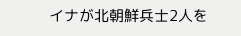イナが北朝鮮兵士2人を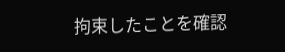拘束したことを確認